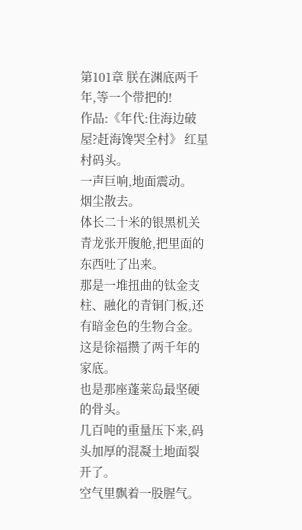第101章 朕在渊底两千年,等一个带把的!
作品:《年代:住海边破屋?赶海馋哭全村》 红星村码头。
一声巨响,地面震动。
烟尘散去。
体长二十米的银黑机关青龙张开腹舱,把里面的东西吐了出来。
那是一堆扭曲的钛金支柱、融化的青铜门板,还有暗金色的生物合金。
这是徐福攒了两千年的家底。
也是那座蓬莱岛最坚硬的骨头。
几百吨的重量压下来,码头加厚的混凝土地面裂开了。
空气里飘着一股腥气。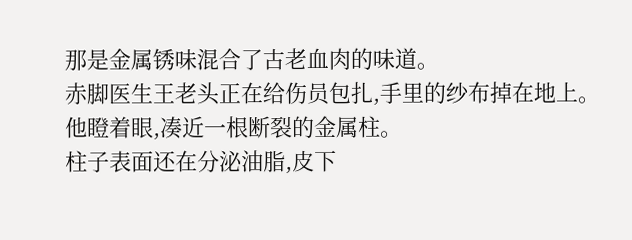那是金属锈味混合了古老血肉的味道。
赤脚医生王老头正在给伤员包扎,手里的纱布掉在地上。
他瞪着眼,凑近一根断裂的金属柱。
柱子表面还在分泌油脂,皮下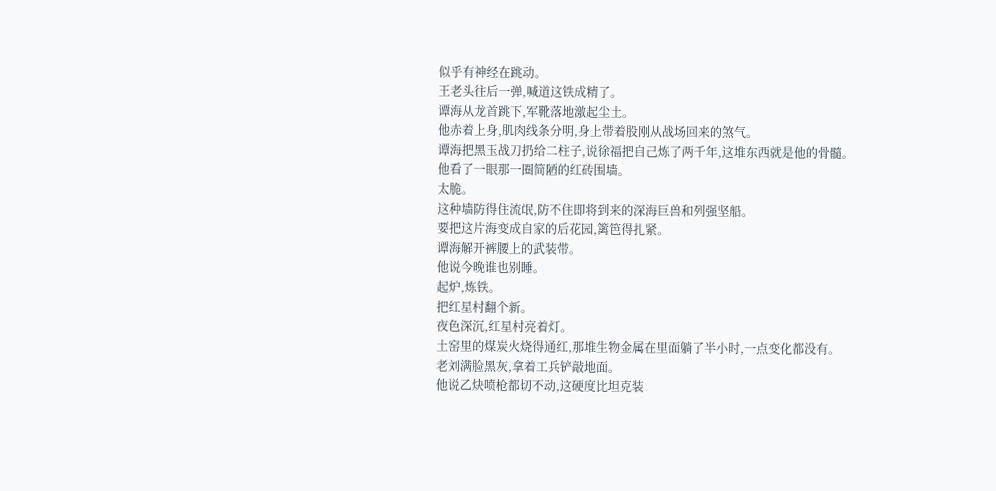似乎有神经在跳动。
王老头往后一弹,喊道这铁成精了。
谭海从龙首跳下,军靴落地激起尘土。
他赤着上身,肌肉线条分明,身上带着股刚从战场回来的煞气。
谭海把黑玉战刀扔给二柱子,说徐福把自己炼了两千年,这堆东西就是他的骨髓。
他看了一眼那一圈简陋的红砖围墙。
太脆。
这种墙防得住流氓,防不住即将到来的深海巨兽和列强坚船。
要把这片海变成自家的后花园,篱笆得扎紧。
谭海解开裤腰上的武装带。
他说今晚谁也别睡。
起炉,炼铁。
把红星村翻个新。
夜色深沉,红星村亮着灯。
土窑里的煤炭火烧得通红,那堆生物金属在里面躺了半小时,一点变化都没有。
老刘满脸黑灰,拿着工兵铲敲地面。
他说乙炔喷枪都切不动,这硬度比坦克装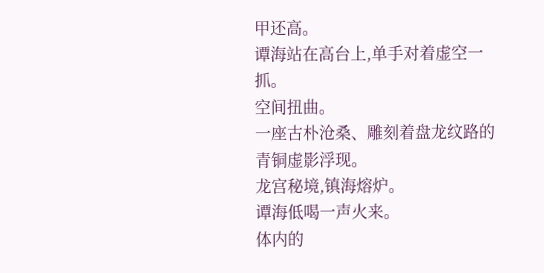甲还高。
谭海站在高台上,单手对着虚空一抓。
空间扭曲。
一座古朴沧桑、雕刻着盘龙纹路的青铜虚影浮现。
龙宫秘境,镇海熔炉。
谭海低喝一声火来。
体内的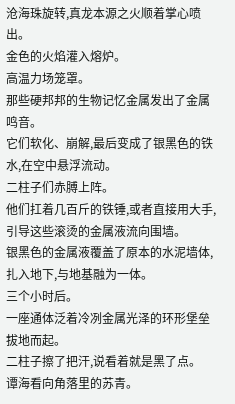沧海珠旋转,真龙本源之火顺着掌心喷出。
金色的火焰灌入熔炉。
高温力场笼罩。
那些硬邦邦的生物记忆金属发出了金属鸣音。
它们软化、崩解,最后变成了银黑色的铁水,在空中悬浮流动。
二柱子们赤膊上阵。
他们扛着几百斤的铁锤,或者直接用大手,引导这些滚烫的金属液流向围墙。
银黑色的金属液覆盖了原本的水泥墙体,扎入地下,与地基融为一体。
三个小时后。
一座通体泛着冷冽金属光泽的环形堡垒拔地而起。
二柱子擦了把汗,说看着就是黑了点。
谭海看向角落里的苏青。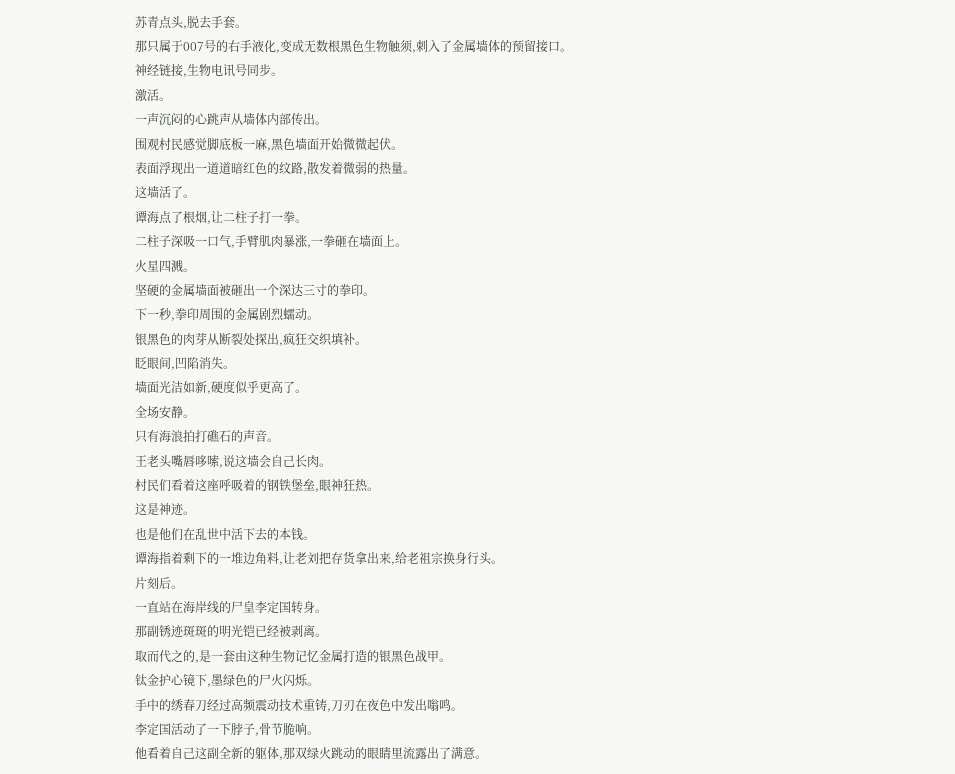苏青点头,脱去手套。
那只属于007号的右手液化,变成无数根黑色生物触须,刺入了金属墙体的预留接口。
神经链接,生物电讯号同步。
激活。
一声沉闷的心跳声从墙体内部传出。
围观村民感觉脚底板一麻,黑色墙面开始微微起伏。
表面浮现出一道道暗红色的纹路,散发着微弱的热量。
这墙活了。
谭海点了根烟,让二柱子打一拳。
二柱子深吸一口气,手臂肌肉暴涨,一拳砸在墙面上。
火星四溅。
坚硬的金属墙面被砸出一个深达三寸的拳印。
下一秒,拳印周围的金属剧烈蠕动。
银黑色的肉芽从断裂处探出,疯狂交织填补。
眨眼间,凹陷消失。
墙面光洁如新,硬度似乎更高了。
全场安静。
只有海浪拍打礁石的声音。
王老头嘴唇哆嗦,说这墙会自己长肉。
村民们看着这座呼吸着的钢铁堡垒,眼神狂热。
这是神迹。
也是他们在乱世中活下去的本钱。
谭海指着剩下的一堆边角料,让老刘把存货拿出来,给老祖宗换身行头。
片刻后。
一直站在海岸线的尸皇李定国转身。
那副锈迹斑斑的明光铠已经被剥离。
取而代之的,是一套由这种生物记忆金属打造的银黑色战甲。
钛金护心镜下,墨绿色的尸火闪烁。
手中的绣春刀经过高频震动技术重铸,刀刃在夜色中发出嗡鸣。
李定国活动了一下脖子,骨节脆响。
他看着自己这副全新的躯体,那双绿火跳动的眼睛里流露出了满意。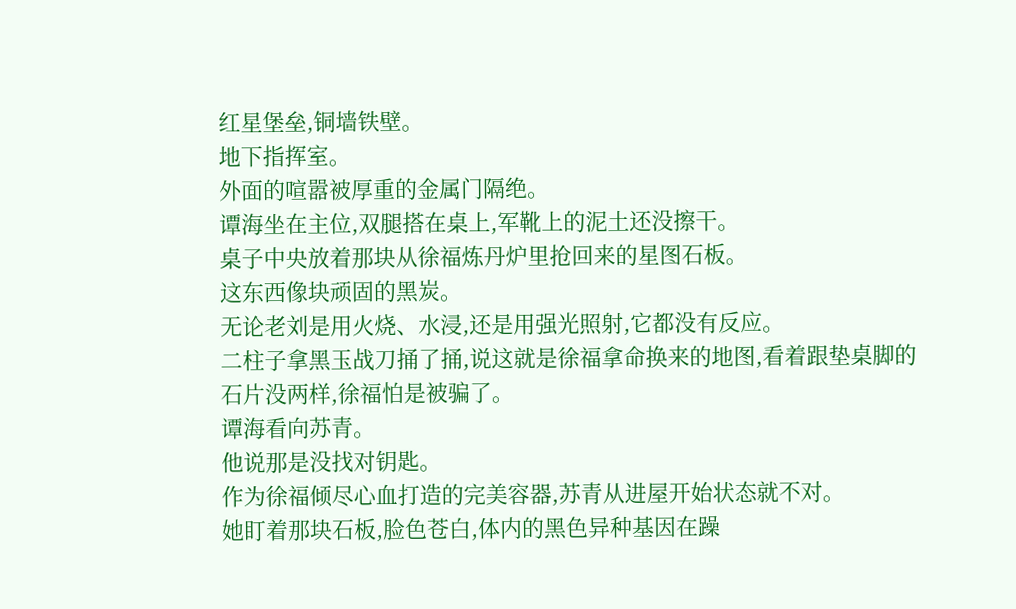红星堡垒,铜墙铁壁。
地下指挥室。
外面的喧嚣被厚重的金属门隔绝。
谭海坐在主位,双腿搭在桌上,军靴上的泥土还没擦干。
桌子中央放着那块从徐福炼丹炉里抢回来的星图石板。
这东西像块顽固的黑炭。
无论老刘是用火烧、水浸,还是用强光照射,它都没有反应。
二柱子拿黑玉战刀捅了捅,说这就是徐福拿命换来的地图,看着跟垫桌脚的石片没两样,徐福怕是被骗了。
谭海看向苏青。
他说那是没找对钥匙。
作为徐福倾尽心血打造的完美容器,苏青从进屋开始状态就不对。
她盯着那块石板,脸色苍白,体内的黑色异种基因在躁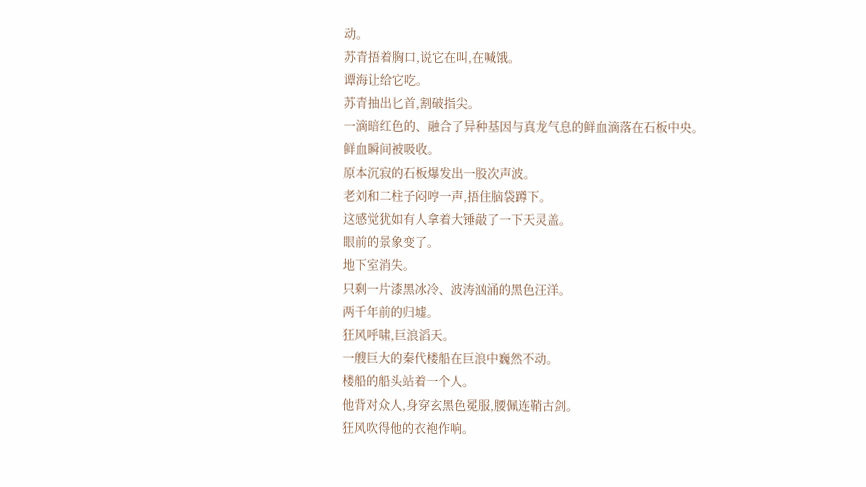动。
苏青捂着胸口,说它在叫,在喊饿。
谭海让给它吃。
苏青抽出匕首,割破指尖。
一滴暗红色的、融合了异种基因与真龙气息的鲜血滴落在石板中央。
鲜血瞬间被吸收。
原本沉寂的石板爆发出一股次声波。
老刘和二柱子闷哼一声,捂住脑袋蹲下。
这感觉犹如有人拿着大锤敲了一下天灵盖。
眼前的景象变了。
地下室消失。
只剩一片漆黑冰冷、波涛汹涌的黑色汪洋。
两千年前的归墟。
狂风呼啸,巨浪滔天。
一艘巨大的秦代楼船在巨浪中巍然不动。
楼船的船头站着一个人。
他背对众人,身穿玄黑色冕服,腰佩连鞘古剑。
狂风吹得他的衣袍作响。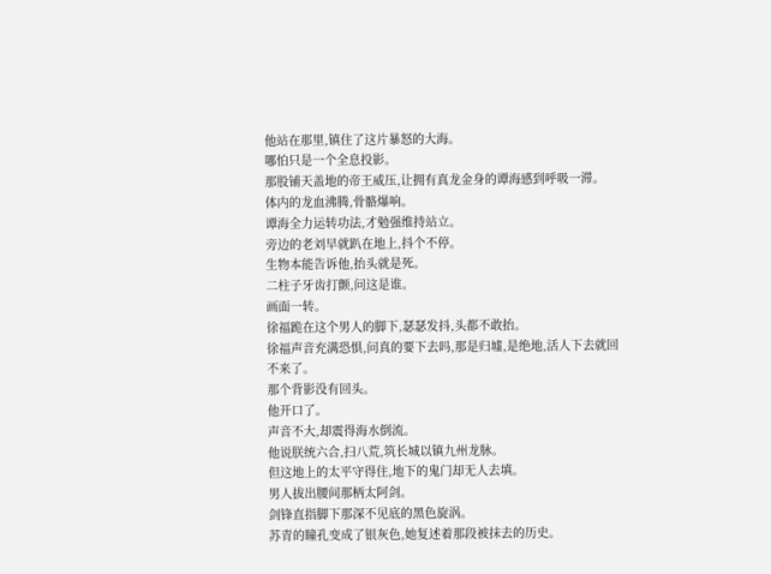他站在那里,镇住了这片暴怒的大海。
哪怕只是一个全息投影。
那股铺天盖地的帝王威压,让拥有真龙金身的谭海感到呼吸一滞。
体内的龙血沸腾,骨骼爆响。
谭海全力运转功法,才勉强维持站立。
旁边的老刘早就趴在地上,抖个不停。
生物本能告诉他,抬头就是死。
二柱子牙齿打颤,问这是谁。
画面一转。
徐福跪在这个男人的脚下,瑟瑟发抖,头都不敢抬。
徐福声音充满恐惧,问真的要下去吗,那是归墟,是绝地,活人下去就回不来了。
那个背影没有回头。
他开口了。
声音不大,却震得海水倒流。
他说朕统六合,扫八荒,筑长城以镇九州龙脉。
但这地上的太平守得住,地下的鬼门却无人去填。
男人拔出腰间那柄太阿剑。
剑锋直指脚下那深不见底的黑色旋涡。
苏青的瞳孔变成了银灰色,她复述着那段被抹去的历史。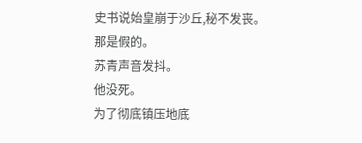史书说始皇崩于沙丘,秘不发丧。
那是假的。
苏青声音发抖。
他没死。
为了彻底镇压地底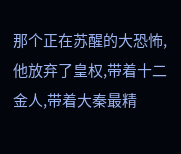那个正在苏醒的大恐怖,他放弃了皇权,带着十二金人,带着大秦最精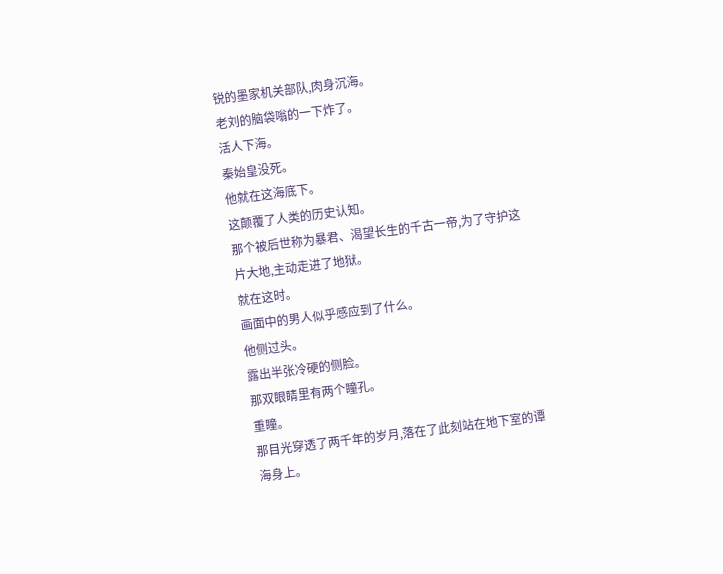锐的墨家机关部队,肉身沉海。
老刘的脑袋嗡的一下炸了。
活人下海。
秦始皇没死。
他就在这海底下。
这颠覆了人类的历史认知。
那个被后世称为暴君、渴望长生的千古一帝,为了守护这片大地,主动走进了地狱。
就在这时。
画面中的男人似乎感应到了什么。
他侧过头。
露出半张冷硬的侧脸。
那双眼睛里有两个瞳孔。
重瞳。
那目光穿透了两千年的岁月,落在了此刻站在地下室的谭海身上。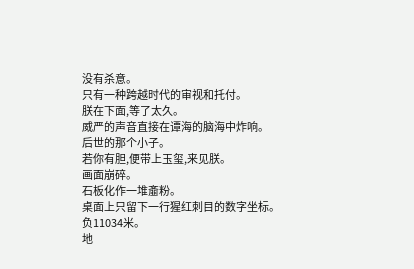没有杀意。
只有一种跨越时代的审视和托付。
朕在下面,等了太久。
威严的声音直接在谭海的脑海中炸响。
后世的那个小子。
若你有胆,便带上玉玺,来见朕。
画面崩碎。
石板化作一堆齑粉。
桌面上只留下一行猩红刺目的数字坐标。
负11034米。
地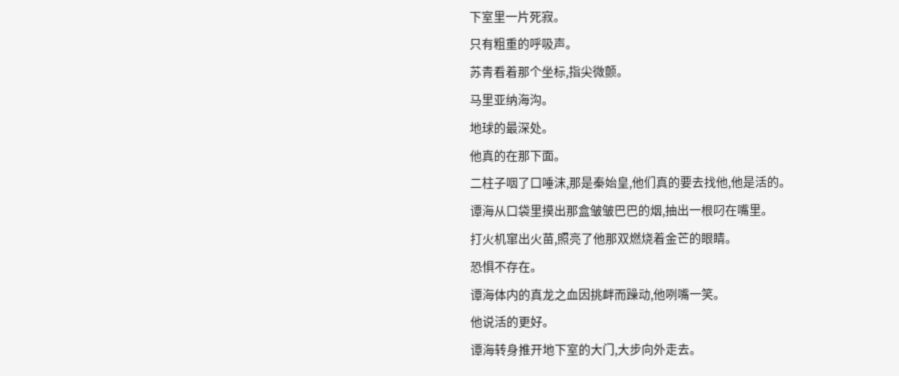下室里一片死寂。
只有粗重的呼吸声。
苏青看着那个坐标,指尖微颤。
马里亚纳海沟。
地球的最深处。
他真的在那下面。
二柱子咽了口唾沫,那是秦始皇,他们真的要去找他,他是活的。
谭海从口袋里摸出那盒皱皱巴巴的烟,抽出一根叼在嘴里。
打火机窜出火苗,照亮了他那双燃烧着金芒的眼睛。
恐惧不存在。
谭海体内的真龙之血因挑衅而躁动,他咧嘴一笑。
他说活的更好。
谭海转身推开地下室的大门,大步向外走去。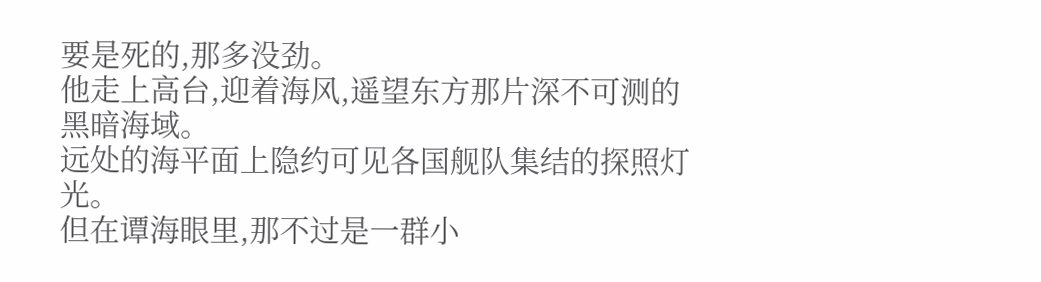要是死的,那多没劲。
他走上高台,迎着海风,遥望东方那片深不可测的黑暗海域。
远处的海平面上隐约可见各国舰队集结的探照灯光。
但在谭海眼里,那不过是一群小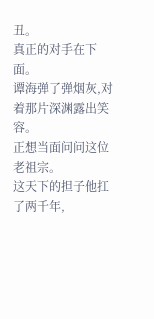丑。
真正的对手在下面。
谭海弹了弹烟灰,对着那片深渊露出笑容。
正想当面问问这位老祖宗。
这天下的担子他扛了两千年,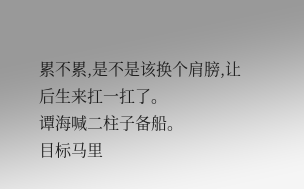累不累,是不是该换个肩膀,让后生来扛一扛了。
谭海喊二柱子备船。
目标马里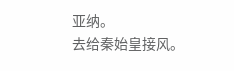亚纳。
去给秦始皇接风。